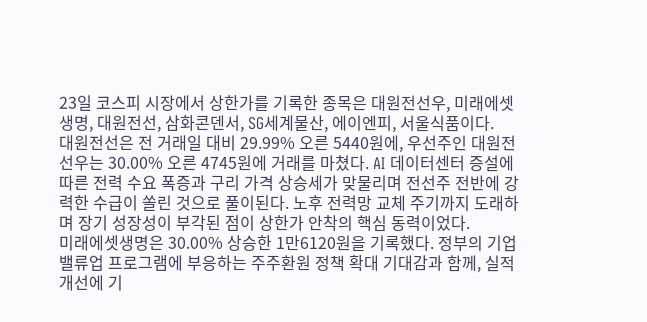23일 코스피 시장에서 상한가를 기록한 종목은 대원전선우, 미래에셋생명, 대원전선, 삼화콘덴서, SG세계물산, 에이엔피, 서울식품이다.
대원전선은 전 거래일 대비 29.99% 오른 5440원에, 우선주인 대원전선우는 30.00% 오른 4745원에 거래를 마쳤다. AI 데이터센터 증설에 따른 전력 수요 폭증과 구리 가격 상승세가 맞물리며 전선주 전반에 강력한 수급이 쏠린 것으로 풀이된다. 노후 전력망 교체 주기까지 도래하며 장기 성장성이 부각된 점이 상한가 안착의 핵심 동력이었다.
미래에셋생명은 30.00% 상승한 1만6120원을 기록했다. 정부의 기업 밸류업 프로그램에 부응하는 주주환원 정책 확대 기대감과 함께, 실적 개선에 기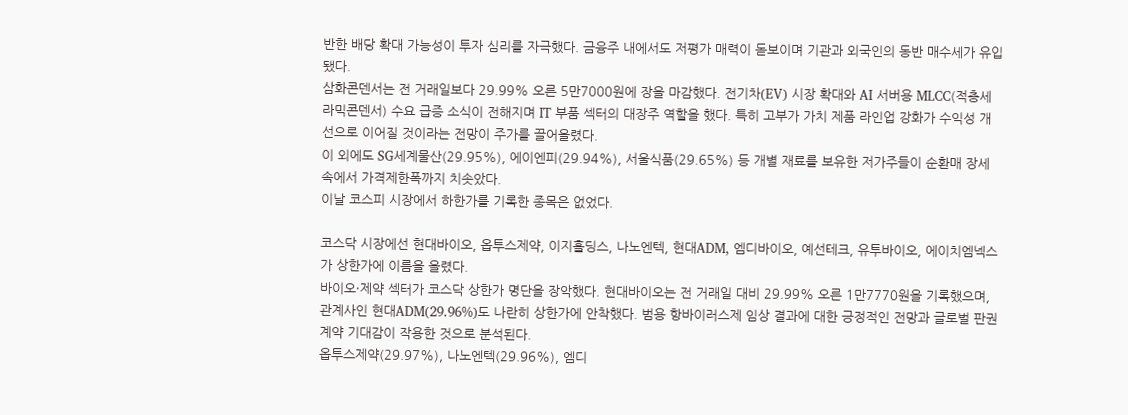반한 배당 확대 가능성이 투자 심리를 자극했다. 금융주 내에서도 저평가 매력이 돋보이며 기관과 외국인의 동반 매수세가 유입됐다.
삼화콘덴서는 전 거래일보다 29.99% 오른 5만7000원에 장을 마감했다. 전기차(EV) 시장 확대와 AI 서버용 MLCC(적층세라믹콘덴서) 수요 급증 소식이 전해지며 IT 부품 섹터의 대장주 역할을 했다. 특히 고부가 가치 제품 라인업 강화가 수익성 개선으로 이어질 것이라는 전망이 주가를 끌어올렸다.
이 외에도 SG세계물산(29.95%), 에이엔피(29.94%), 서울식품(29.65%) 등 개별 재료를 보유한 저가주들이 순환매 장세 속에서 가격제한폭까지 치솟았다.
이날 코스피 시장에서 하한가를 기록한 종목은 없었다.

코스닥 시장에선 현대바이오, 옵투스제약, 이지홀딩스, 나노엔텍, 현대ADM, 엠디바이오, 예선테크, 유투바이오, 에이치엠넥스가 상한가에 이름을 올렸다.
바이오·제약 섹터가 코스닥 상한가 명단을 장악했다. 현대바이오는 전 거래일 대비 29.99% 오른 1만7770원을 기록했으며, 관계사인 현대ADM(29.96%)도 나란히 상한가에 안착했다. 범용 항바이러스제 임상 결과에 대한 긍정적인 전망과 글로벌 판권 계약 기대감이 작용한 것으로 분석된다.
옵투스제약(29.97%), 나노엔텍(29.96%), 엠디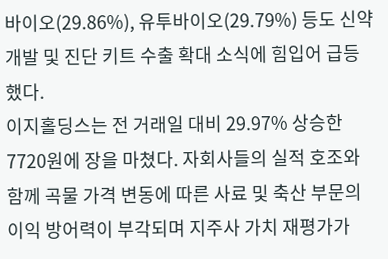바이오(29.86%), 유투바이오(29.79%) 등도 신약 개발 및 진단 키트 수출 확대 소식에 힘입어 급등했다.
이지홀딩스는 전 거래일 대비 29.97% 상승한 7720원에 장을 마쳤다. 자회사들의 실적 호조와 함께 곡물 가격 변동에 따른 사료 및 축산 부문의 이익 방어력이 부각되며 지주사 가치 재평가가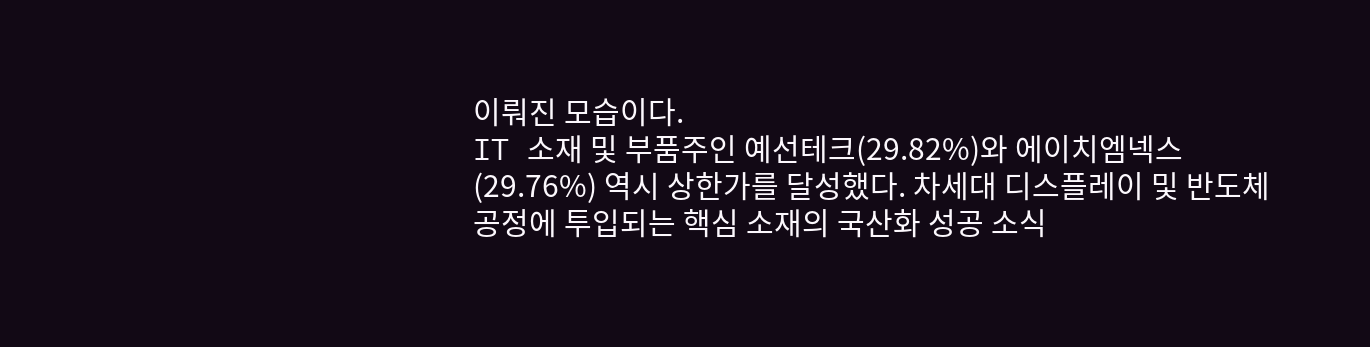이뤄진 모습이다.
IT 소재 및 부품주인 예선테크(29.82%)와 에이치엠넥스(29.76%) 역시 상한가를 달성했다. 차세대 디스플레이 및 반도체 공정에 투입되는 핵심 소재의 국산화 성공 소식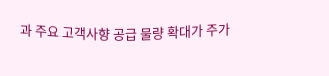과 주요 고객사향 공급 물량 확대가 주가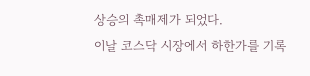상승의 촉매제가 되었다.
이날 코스닥 시장에서 하한가를 기록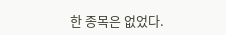한 종목은 없었다.